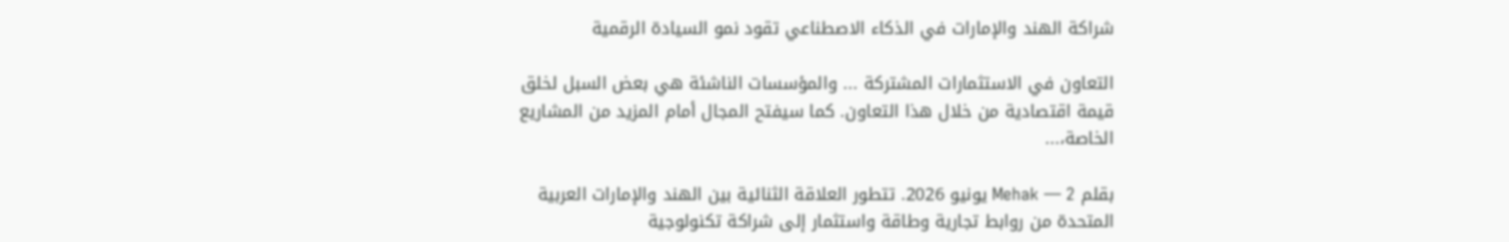شراكة الهند والإمارات في الذكاء الاصطناعي تقود نمو السيادة الرقمية

التعاون في الاستثمارات المشتركة ... والمؤسسات الناشئة هي بعض السبل لخلق قيمة اقتصادية من خلال هذا التعاون. كما سيفتح المجال أمام المزيد من المشاريع الخاصة،...

بقلم Mehak — 2 يونيو 2026. تتطور العلاقة الثنائية بين الهند والإمارات العربية المتحدة من روابط تجارية وطاقة واستثمار إلى شراكة تكنولوجية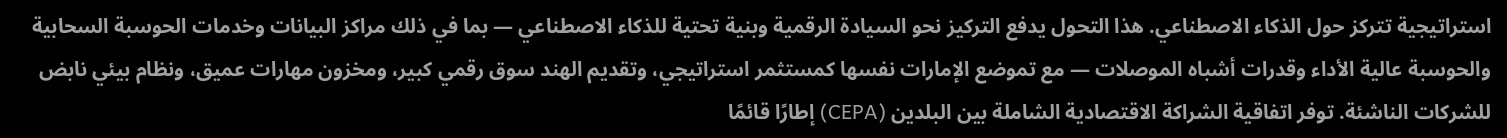استراتيجية تتركز حول الذكاء الاصطناعي. هذا التحول يدفع التركيز نحو السيادة الرقمية وبنية تحتية للذكاء الاصطناعي — بما في ذلك مراكز البيانات وخدمات الحوسبة السحابية والحوسبة عالية الأداء وقدرات أشباه الموصلات — مع تموضع الإمارات نفسها كمستثمر استراتيجي، وتقديم الهند سوق رقمي كبير، ومخزون مهارات عميق، ونظام بيئي نابض للشركات الناشئة. توفر اتفاقية الشراكة الاقتصادية الشاملة بين البلدين (CEPA) إطارًا قائمًا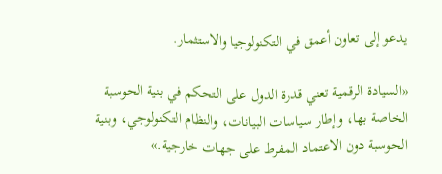يدعو إلى تعاون أعمق في التكنولوجيا والاستثمار.

«السيادة الرقمية تعني قدرة الدول على التحكم في بنية الحوسبة الخاصة بها، وإطار سياسات البيانات، والنظام التكنولوجي، وبنية الحوسبة دون الاعتماد المفرط على جهات خارجية.»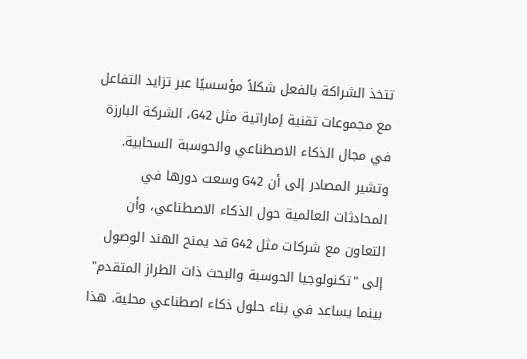تتخذ الشراكة بالفعل شكلاً مؤسسيًا عبر تزايد التفاعل مع مجموعات تقنية إماراتية مثل G42، الشركة البارزة في مجال الذكاء الاصطناعي والحوسبة السحابية. وتشير المصادر إلى أن G42 وسعت دورها في المحادثات العالمية حول الذكاء الاصطناعي، وأن التعاون مع شركات مثل G42 قد يمنح الهند الوصول إلى "تكنولوجيا الحوسبة والبحث ذات الطراز المتقدم" بينما يساعد في بناء حلول ذكاء اصطناعي محلية. هذا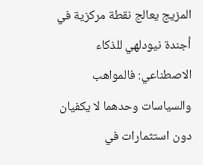المزيج يعالج نقطة مركزية في أجندة نيودلهي للذكاء الاصطناعي: فالمواهب والسياسات وحدهما لا يكفيان دون استثمارات في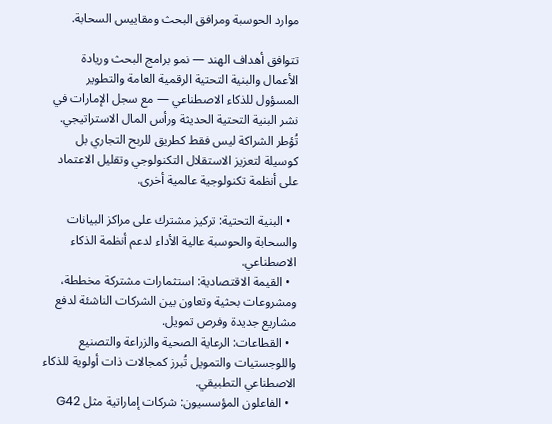موارد الحوسبة ومرافق البحث ومقاييس السحابة.

تتوافق أهداف الهند — نمو برامج البحث وريادة الأعمال والبنية التحتية الرقمية العامة والتطوير المسؤول للذكاء الاصطناعي — مع سجل الإمارات في نشر البنية التحتية الحديثة ورأس المال الاستراتيجي. تُؤطر الشراكة ليس فقط كطريق للربح التجاري بل كوسيلة لتعزيز الاستقلال التكنولوجي وتقليل الاعتماد على أنظمة تكنولوجية عالمية أخرى.

  • البنية التحتية: تركيز مشترك على مراكز البيانات والسحابة والحوسبة عالية الأداء لدعم أنظمة الذكاء الاصطناعي.
  • القيمة الاقتصادية: استثمارات مشتركة مخططة، ومشروعات بحثية وتعاون بين الشركات الناشئة لدفع مشاريع جديدة وفرص تمويل.
  • القطاعات: الرعاية الصحية والزراعة والتصنيع واللوجستيات والتمويل تُبرز كمجالات ذات أولوية للذكاء الاصطناعي التطبيقي.
  • الفاعلون المؤسسيون: شركات إماراتية مثل G42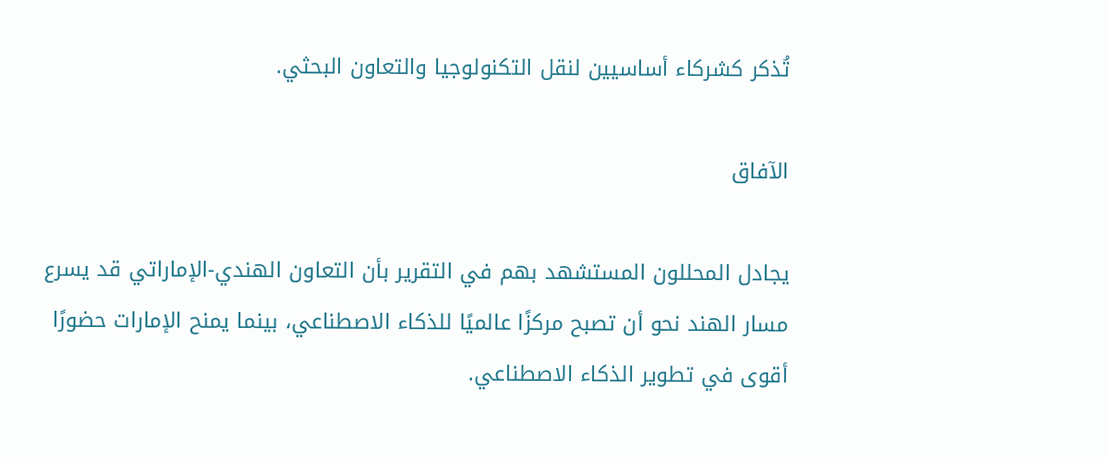تُذكر كشركاء أساسيين لنقل التكنولوجيا والتعاون البحثي.

الآفاق

يجادل المحللون المستشهد بهم في التقرير بأن التعاون الهندي‑الإماراتي قد يسرع مسار الهند نحو أن تصبح مركزًا عالميًا للذكاء الاصطناعي، بينما يمنح الإمارات حضورًا أقوى في تطوير الذكاء الاصطناعي.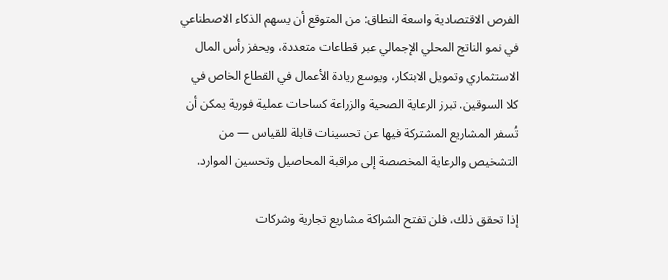الفرص الاقتصادية واسعة النطاق: من المتوقع أن يسهم الذكاء الاصطناعي في نمو الناتج المحلي الإجمالي عبر قطاعات متعددة، ويحفز رأس المال الاستثماري وتمويل الابتكار، ويوسع ريادة الأعمال في القطاع الخاص في كلا السوقين. تبرز الرعاية الصحية والزراعة كساحات عملية فورية يمكن أن تُسفر المشاريع المشتركة فيها عن تحسينات قابلة للقياس — من التشخيص والرعاية المخصصة إلى مراقبة المحاصيل وتحسين الموارد.

إذا تحقق ذلك، فلن تفتح الشراكة مشاريع تجارية وشركات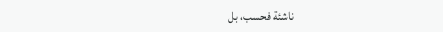ناشئة فحسب، بل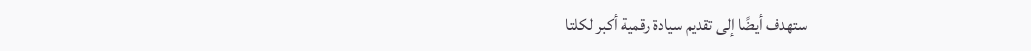ستهدف أيضًا إلى تقديم سيادة رقمية أكبر لكلتا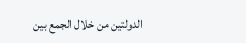الدولتين من خلال الجمع بين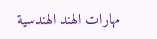مهارات الهند الهندسية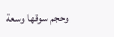وحجم سوقها وسعة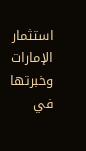استثمار الإمارات وخبرتها في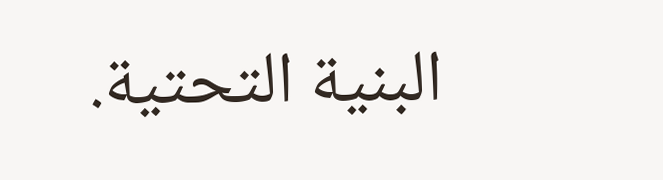البنية التحتية.